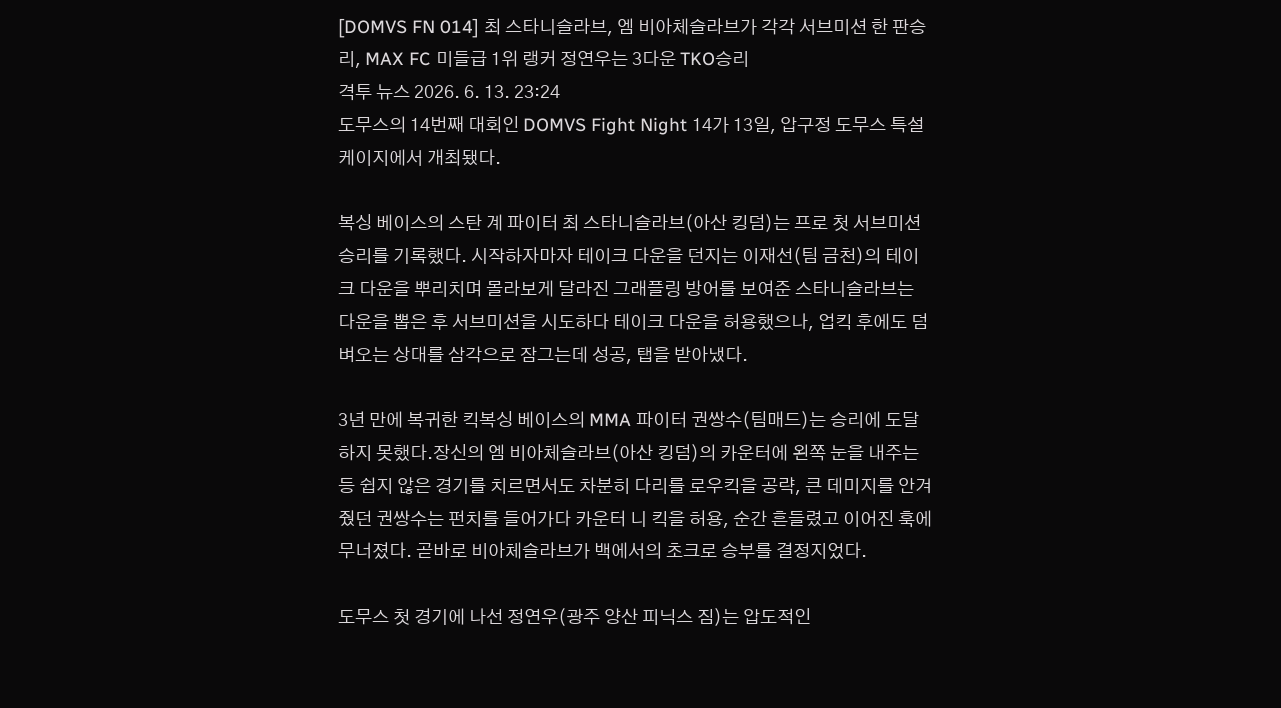[DOMVS FN 014] 최 스타니슬라브, 엠 비아체슬라브가 각각 서브미션 한 판승리, MAX FC 미들급 1위 랭커 정연우는 3다운 TKO승리
격투 뉴스 2026. 6. 13. 23:24
도무스의 14번째 대회인 DOMVS Fight Night 14가 13일, 압구정 도무스 특설 케이지에서 개최됐다.

복싱 베이스의 스탄 계 파이터 최 스타니슬라브(아산 킹덤)는 프로 첫 서브미션 승리를 기록했다. 시작하자마자 테이크 다운을 던지는 이재선(팀 금천)의 테이크 다운을 뿌리치며 몰라보게 달라진 그래플링 방어를 보여준 스타니슬라브는 다운을 뽑은 후 서브미션을 시도하다 테이크 다운을 허용했으나, 업킥 후에도 덤벼오는 상대를 삼각으로 잠그는데 성공, 탭을 받아냈다.

3년 만에 복귀한 킥복싱 베이스의 MMA 파이터 권쌍수(팀매드)는 승리에 도달하지 못했다.장신의 엠 비아체슬라브(아산 킹덤)의 카운터에 왼쪽 눈을 내주는 등 쉽지 않은 경기를 치르면서도 차분히 다리를 로우킥을 공략, 큰 데미지를 안겨줬던 권쌍수는 펀치를 들어가다 카운터 니 킥을 허용, 순간 흔들렸고 이어진 훅에 무너졌다. 곧바로 비아체슬라브가 백에서의 초크로 승부를 결정지었다.

도무스 첫 경기에 나선 정연우(광주 양산 피닉스 짐)는 압도적인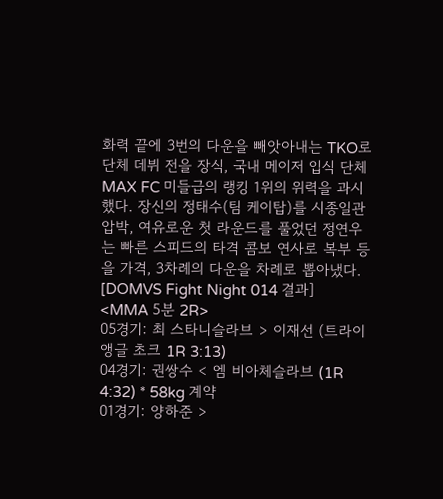화력 끝에 3번의 다운을 빼앗아내는 TKO로 단체 데뷔 전을 장식, 국내 메이저 입식 단체 MAX FC 미들급의 랭킹 1위의 위력을 과시했다. 장신의 정태수(팀 케이탑)를 시종일관 압박, 여유로운 첫 라운드를 풀었던 정연우는 빠른 스피드의 타격 콤보 연사로 복부 등을 가격, 3차례의 다운을 차례로 뽑아냈다.
[DOMVS Fight Night 014 결과]
<MMA 5분 2R>
05경기: 최 스타니슬라브 > 이재선 (트라이앵글 초크 1R 3:13)
04경기: 권쌍수 < 엠 비아체슬라브 (1R 4:32) * 58kg 계약
01경기: 양하준 >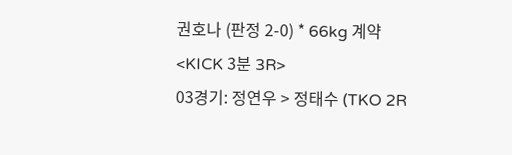권호나 (판정 2-0) * 66kg 계약
<KICK 3분 3R>
03경기: 정연우 > 정태수 (TKO 2R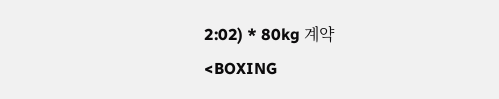2:02) * 80kg 계약
<BOXING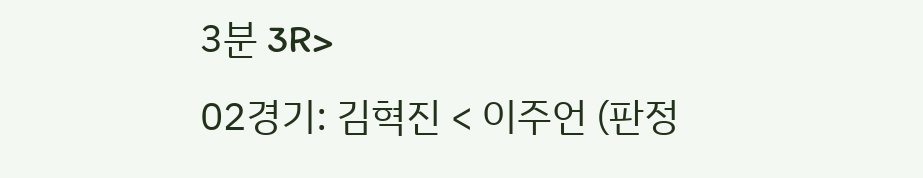3분 3R>
02경기: 김혁진 < 이주언 (판정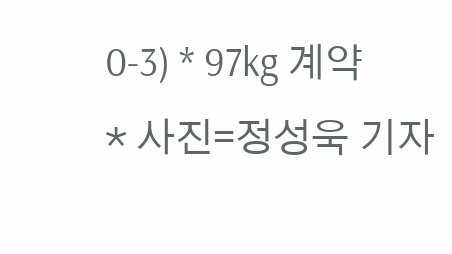0-3) * 97kg 계약
* 사진=정성욱 기자